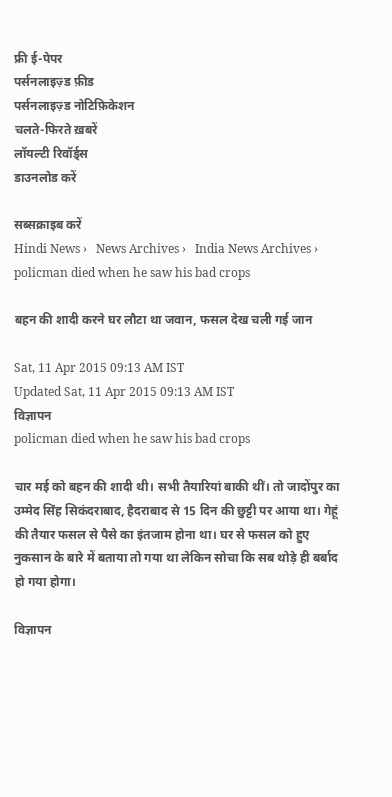फ्री ई-पेपर
पर्सनलाइज़्ड फ़ीड
पर्सनलाइज़्ड नोटिफ़िकेशन
चलते-फिरते ख़बरें
लॉयल्टी रिवॉर्ड्स
डाउनलोड करें

सब्सक्राइब करें
Hindi News ›   News Archives ›   India News Archives ›   policman died when he saw his bad crops

बहन की शादी करने घर लौटा था जवान, फसल देख चली गई जान

Sat, 11 Apr 2015 09:13 AM IST
Updated Sat, 11 Apr 2015 09:13 AM IST
विज्ञापन
policman died when he saw his bad crops

चार मई को बहन की शादी थी। सभी तैयारियां बाकी थीं। तो जादोंपुर का उम्मेद सिंह सिकंदराबाद, हैदराबाद से 15 दिन की छुट्टी पर आया था। गेहूं की तैयार फसल से पैसे का इंतजाम होना था। घर से फसल को हुए नुकसान के बारे में बताया तो गया था लेकिन सोचा कि सब थोड़े ही बर्बाद हो गया होगा।

विज्ञापन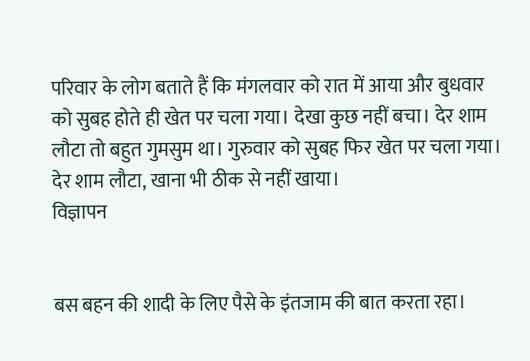परिवार के लोग बताते हैं कि मंगलवार को रात में आया और बुधवार को सुबह होते ही खेत पर चला गया। देखा कुछ नहीं बचा। देर शाम लौटा तो बहुत गुमसुम था। गुरुवार को सुबह फिर खेत पर चला गया। देर शाम लौटा, खाना भी ठीक से नहीं खाया।
विज्ञापन


बस बहन की शादी के लिए पैसे के इंतजाम की बात करता रहा।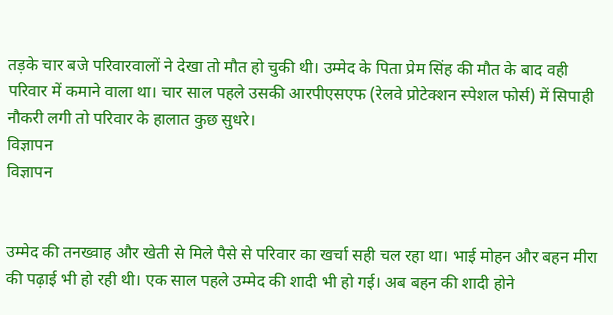तड़के चार बजे परिवारवालों ने देखा तो मौत हो चुकी थी। उम्मेद के पिता प्रेम सिंह की मौत के बाद वही परिवार में कमाने वाला था। चार साल पहले उसकी आरपीएसएफ (रेलवे प्रोटेक्शन स्पेशल फोर्स) में सिपाही नौकरी लगी तो परिवार के हालात कुछ सुधरे।
विज्ञापन
विज्ञापन


उम्मेद की तनख्वाह और खेती से मिले पैसे से परिवार का खर्चा सही चल रहा था। भाई मोहन और बहन मीरा की पढ़ाई भी हो रही थी। एक साल पहले उम्मेद की शादी भी हो गई। अब बहन की शादी होने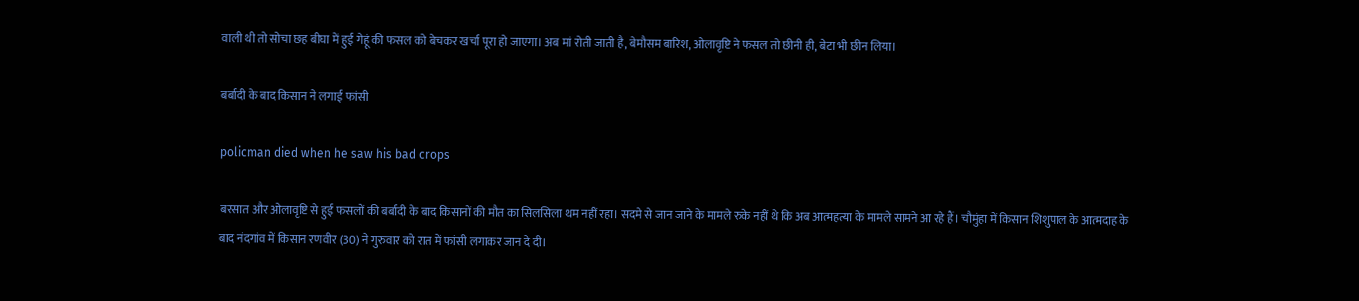वाली थी तो सोचा छह बीघा में हुई गेहूं की फसल को बेचकर खर्चा पूरा हो जाएगा। अब मां रोती जाती है, बेमौसम बारिश, ओलावृष्टि ने फसल तो छीनी ही, बेटा भी छीन लिया।

बर्बादी के बाद किसान ने लगाई फांसी

policman died when he saw his bad crops

बरसात और ओलावृष्टि से हुई फसलों की बर्बादी के बाद किसानों की मौत का सिलसिला थम नहीं रहा। सदमे से जान जाने के मामले रुके नहीं थे कि अब आत्महत्या के मामले सामने आ रहे हैं। चौमुंहा में किसान शिशुपाल के आत्मदाह के बाद नंदगांव में किसान रणवीर (30) ने गुरुवार को रात में फांसी लगाकर जान दे दी।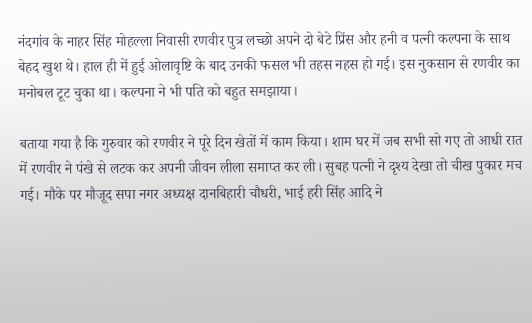नंदगांव के नाहर सिंह मोहल्ला निवासी रणवीर पुत्र लच्छो अपने दो बेटे प्रिंस और हनी व पत्नी कल्पना के साथ बेहद खुश थे। हाल ही में हुई ओलावृष्टि के बाद उनकी फसल भी तहस नहस हो गई। इस नुकसान से रणवीर का मनोबल टूट चुका था। कल्पना ने भी पति को बहुत समझाया।

बताया गया है कि गुरुवार को रणवीर ने पूरे दिन खेतों में काम किया। शाम घर में जब सभी सो गए तो आधी रात में रणवीर ने पंखे से लटक कर अपनी जीवन लीला समाप्त कर ली। सुबह पत्नी ने दृश्य देखा तो चीख पुकार मच गई। मौके पर मौजूद सपा नगर अध्यक्ष दानबिहारी चौधरी, भाई हरी सिंह आदि ने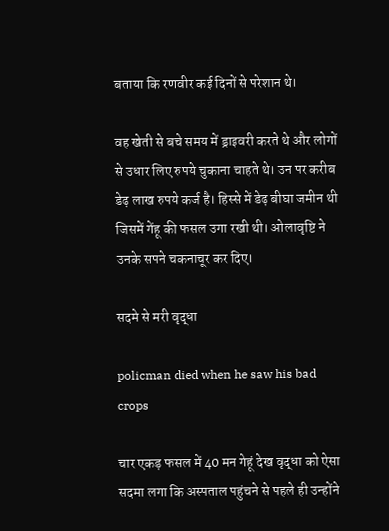बताया कि रणवीर कई दिनों से परेशान थे।

वह खेती से बचे समय में ड्राइवरी करते थे और लोगों से उधार लिए रुपये चुकाना चाहते थे। उन पर करीब डेढ़ लाख रुपये कर्ज है। हिस्से में डेढ़ बीघा जमीन थी जिसमें गेंहू की फसल उगा रखी थी। ओलावृष्टि ने उनके सपने चकनाचूर कर दिए।

सदमे से मरी वृद्धा

policman died when he saw his bad crops

चार एकड़ फसल में 40 मन गेहूं देख वृद्धा को ऐसा सदमा लगा कि अस्पताल पहुंचने से पहले ही उन्होंने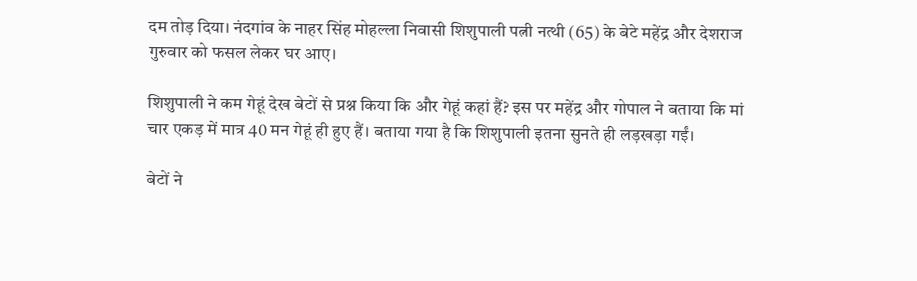दम तोड़ दिया। नंदगांव के नाहर सिंह मोहल्ला निवासी शिशुपाली पत्नी नत्थी (65) के बेटे महेंद्र और देशराज गुरुवार को फसल लेकर घर आए।

शिशुपाली ने कम गेहूं देख बेटों से प्रश्न किया कि और गेहूं कहां हैं? इस पर महेंद्र और गोपाल ने बताया कि मां चार एकड़ में मात्र 40 मन गेहूं ही हुए हैं। बताया गया है कि शिशुपाली इतना सुनते ही लड़खड़ा गईं।

बेटों ने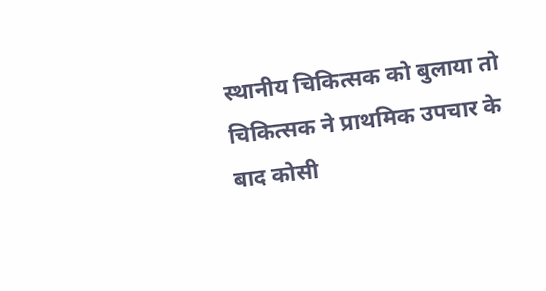स्थानीय चिकित्सक को बुलाया तो चिकित्सक ने प्राथमिक उपचार के बाद कोसी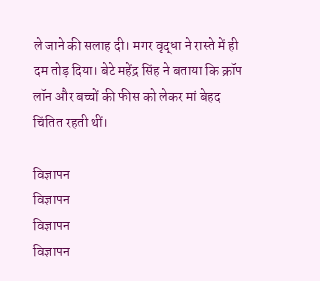ले जाने की सलाह दी। मगर वृद्धा ने रास्ते में ही दम तोड़ दिया। बेटे महेंद्र सिंह ने बताया कि क्रॉप लॉन और बच्चों की फीस को लेकर मां बेहद चिंतित रहती थीं।

विज्ञापन
विज्ञापन
विज्ञापन
विज्ञापन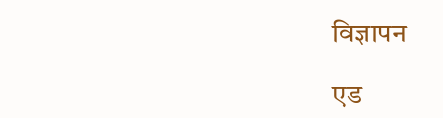विज्ञापन

एड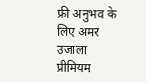फ्री अनुभव के लिए अमर उजाला प्रीमियम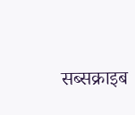सब्सक्राइब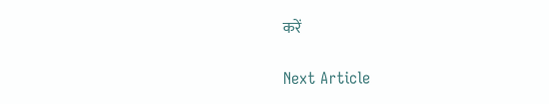करें

Next Article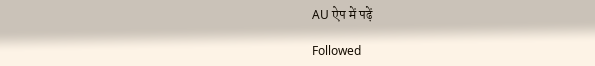AU ऐप में पढ़ें

Followed